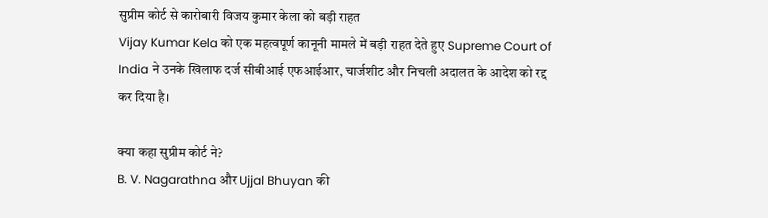सुप्रीम कोर्ट से कारोबारी विजय कुमार केला को बड़ी राहत
Vijay Kumar Kela को एक महत्वपूर्ण कानूनी मामले में बड़ी राहत देते हुए Supreme Court of India ने उनके खिलाफ दर्ज सीबीआई एफआईआर, चार्जशीट और निचली अदालत के आदेश को रद्द कर दिया है।

क्या कहा सुप्रीम कोर्ट ने?
B. V. Nagarathna और Ujjal Bhuyan की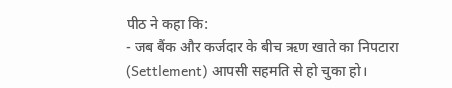पीठ ने कहा कि:
- जब बैंक और कर्जदार के बीच ऋण खाते का निपटारा (Settlement) आपसी सहमति से हो चुका हो।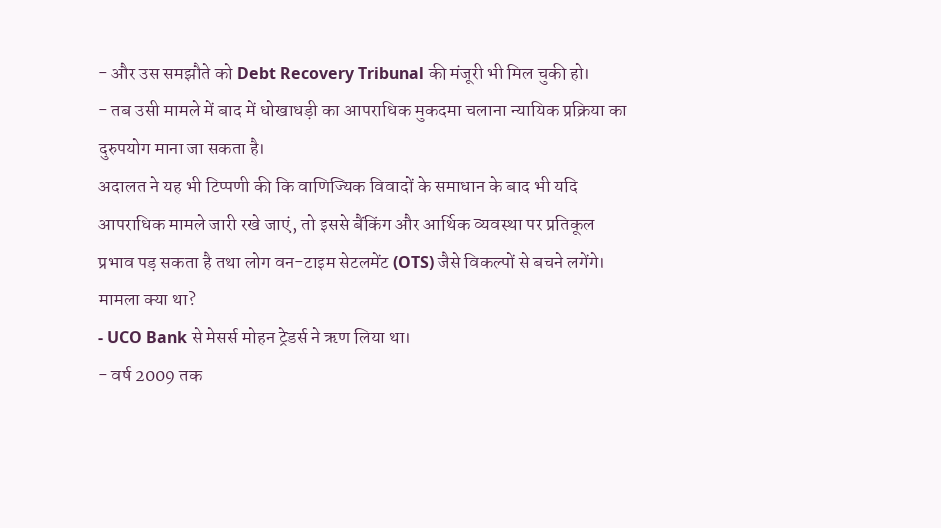- और उस समझौते को Debt Recovery Tribunal की मंजूरी भी मिल चुकी हो।
- तब उसी मामले में बाद में धोखाधड़ी का आपराधिक मुकदमा चलाना न्यायिक प्रक्रिया का दुरुपयोग माना जा सकता है।
अदालत ने यह भी टिप्पणी की कि वाणिज्यिक विवादों के समाधान के बाद भी यदि आपराधिक मामले जारी रखे जाएं, तो इससे बैंकिंग और आर्थिक व्यवस्था पर प्रतिकूल प्रभाव पड़ सकता है तथा लोग वन-टाइम सेटलमेंट (OTS) जैसे विकल्पों से बचने लगेंगे।
मामला क्या था?
- UCO Bank से मेसर्स मोहन ट्रेडर्स ने ऋण लिया था।
- वर्ष 2009 तक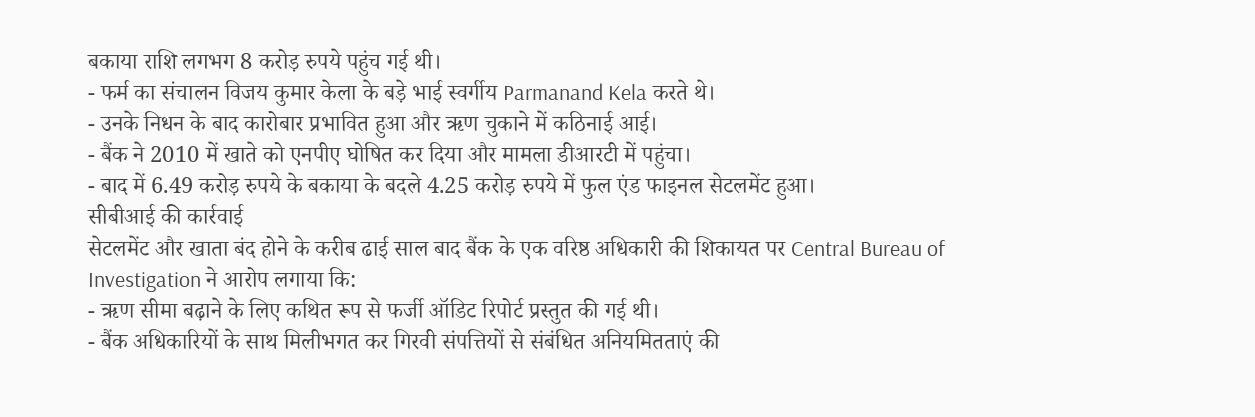बकाया राशि लगभग 8 करोड़ रुपये पहुंच गई थी।
- फर्म का संचालन विजय कुमार केला के बड़े भाई स्वर्गीय Parmanand Kela करते थे।
- उनके निधन के बाद कारोबार प्रभावित हुआ और ऋण चुकाने में कठिनाई आई।
- बैंक ने 2010 में खाते को एनपीए घोषित कर दिया और मामला डीआरटी में पहुंचा।
- बाद में 6.49 करोड़ रुपये के बकाया के बदले 4.25 करोड़ रुपये में फुल एंड फाइनल सेटलमेंट हुआ।
सीबीआई की कार्रवाई
सेटलमेंट और खाता बंद होने के करीब ढाई साल बाद बैंक के एक वरिष्ठ अधिकारी की शिकायत पर Central Bureau of Investigation ने आरोप लगाया कि:
- ऋण सीमा बढ़ाने के लिए कथित रूप से फर्जी ऑडिट रिपोर्ट प्रस्तुत की गई थी।
- बैंक अधिकारियों के साथ मिलीभगत कर गिरवी संपत्तियों से संबंधित अनियमितताएं की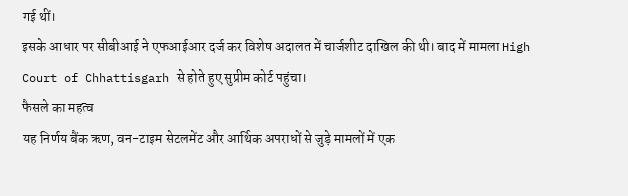गई थीं।
इसके आधार पर सीबीआई ने एफआईआर दर्ज कर विशेष अदालत में चार्जशीट दाखिल की थी। बाद में मामला High Court of Chhattisgarh से होते हुए सुप्रीम कोर्ट पहुंचा।
फैसले का महत्व
यह निर्णय बैंक ऋण, वन-टाइम सेटलमेंट और आर्थिक अपराधों से जुड़े मामलों में एक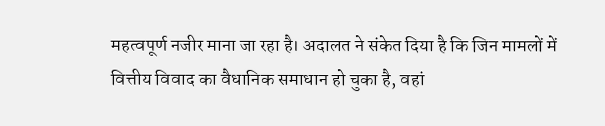महत्वपूर्ण नजीर माना जा रहा है। अदालत ने संकेत दिया है कि जिन मामलों में वित्तीय विवाद का वैधानिक समाधान हो चुका है, वहां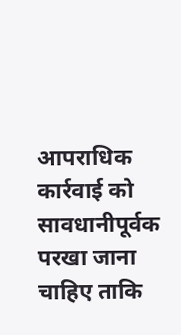आपराधिक कार्रवाई को सावधानीपूर्वक परखा जाना चाहिए ताकि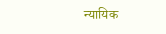न्यायिक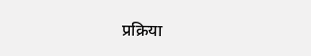प्रक्रिया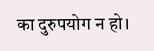का दुरुपयोग न हो।